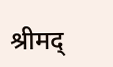श्रीमद्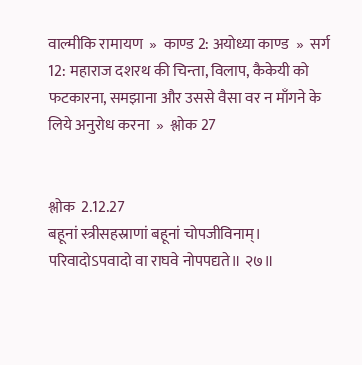वाल्मीकि रामायण  »  काण्ड 2: अयोध्या काण्ड  »  सर्ग 12: महाराज दशरथ की चिन्ता, विलाप, कैकेयी को फटकारना, समझाना और उससे वैसा वर न माँगने के लिये अनुरोध करना  »  श्लोक 27


श्लोक  2.12.27
बहूनां स्त्रीसहस्राणां बहूनां चोपजीविनाम्।
परिवादोऽपवादो वा राघवे नोपपद्यते॥ २७॥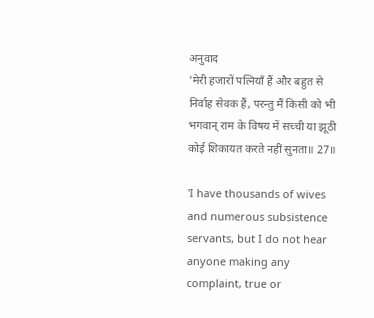अनुवाद
'मेरी हजारों पत्नियाँ हैं और बहुत से निर्वाह सेवक हैं, परन्तु मैं किसी को भी भगवान् राम के विषय में सच्ची या झूठी कोई शिकायत करते नहीं सुनता॥ 27॥

'I have thousands of wives and numerous subsistence servants, but I do not hear anyone making any complaint, true or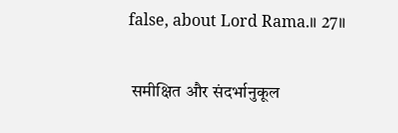false, about Lord Rama.॥ 27॥

 समीक्षित और संदर्भानुकूल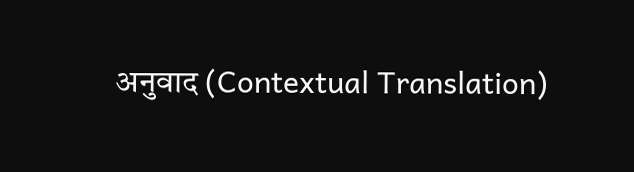अनुवाद (Contextual Translation)